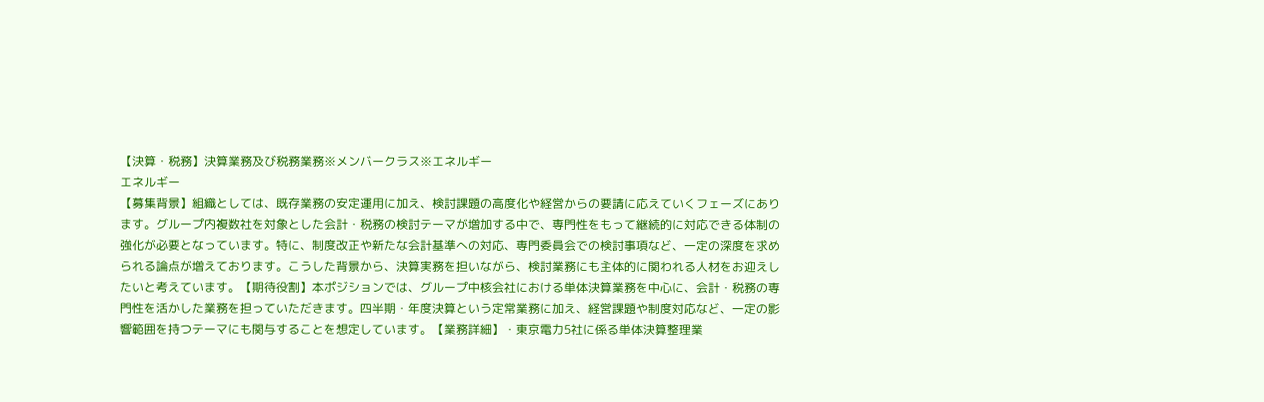【決算・税務】決算業務及び税務業務※メンバークラス※エネルギー
エネルギー
【募集背景】組織としては、既存業務の安定運用に加え、検討課題の高度化や経営からの要請に応えていくフェーズにあります。グループ内複数社を対象とした会計・税務の検討テーマが増加する中で、専門性をもって継続的に対応できる体制の強化が必要となっています。特に、制度改正や新たな会計基準への対応、専門委員会での検討事項など、一定の深度を求められる論点が増えております。こうした背景から、決算実務を担いながら、検討業務にも主体的に関われる人材をお迎えしたいと考えています。【期待役割】本ポジションでは、グループ中核会社における単体決算業務を中心に、会計・税務の専門性を活かした業務を担っていただきます。四半期・年度決算という定常業務に加え、経営課題や制度対応など、一定の影響範囲を持つテーマにも関与することを想定しています。【業務詳細】・東京電力5社に係る単体決算整理業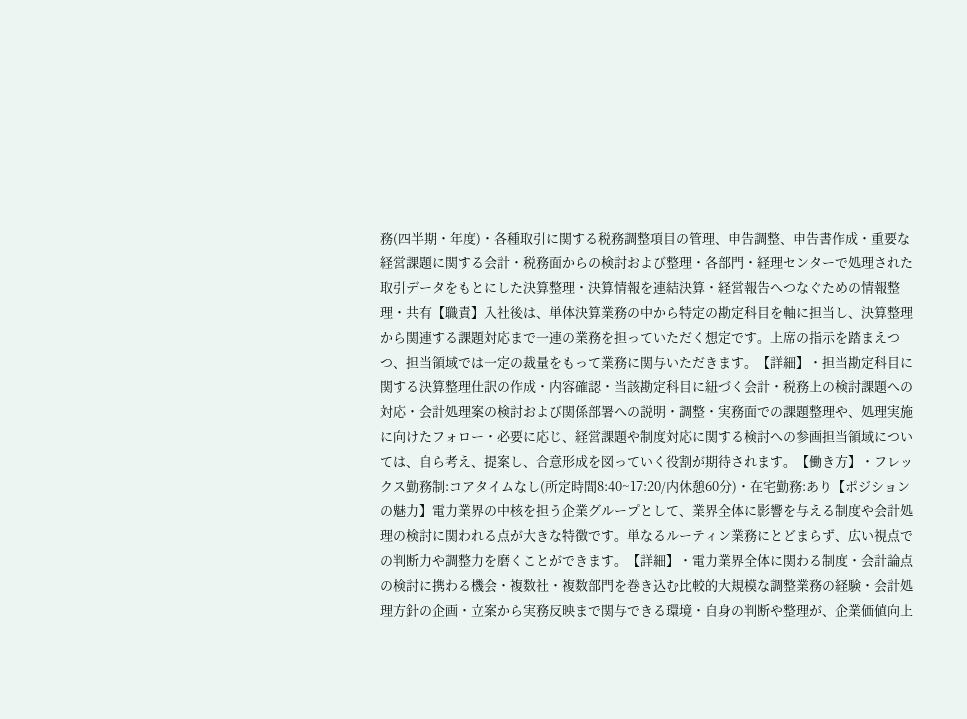務(四半期・年度)・各種取引に関する税務調整項目の管理、申告調整、申告書作成・重要な経営課題に関する会計・税務面からの検討および整理・各部門・経理センターで処理された取引データをもとにした決算整理・決算情報を連結決算・経営報告へつなぐための情報整理・共有【職責】入社後は、単体決算業務の中から特定の勘定科目を軸に担当し、決算整理から関連する課題対応まで一連の業務を担っていただく想定です。上席の指示を踏まえつつ、担当領域では一定の裁量をもって業務に関与いただきます。【詳細】・担当勘定科目に関する決算整理仕訳の作成・内容確認・当該勘定科目に紐づく会計・税務上の検討課題への対応・会計処理案の検討および関係部署への説明・調整・実務面での課題整理や、処理実施に向けたフォロー・必要に応じ、経営課題や制度対応に関する検討への参画担当領域については、自ら考え、提案し、合意形成を図っていく役割が期待されます。【働き方】・フレックス勤務制:コアタイムなし(所定時間8:40~17:20/内休憩60分)・在宅勤務:あり【ポジションの魅力】電力業界の中核を担う企業グループとして、業界全体に影響を与える制度や会計処理の検討に関われる点が大きな特徴です。単なるルーティン業務にとどまらず、広い視点での判断力や調整力を磨くことができます。【詳細】・電力業界全体に関わる制度・会計論点の検討に携わる機会・複数社・複数部門を巻き込む比較的大規模な調整業務の経験・会計処理方針の企画・立案から実務反映まで関与できる環境・自身の判断や整理が、企業価値向上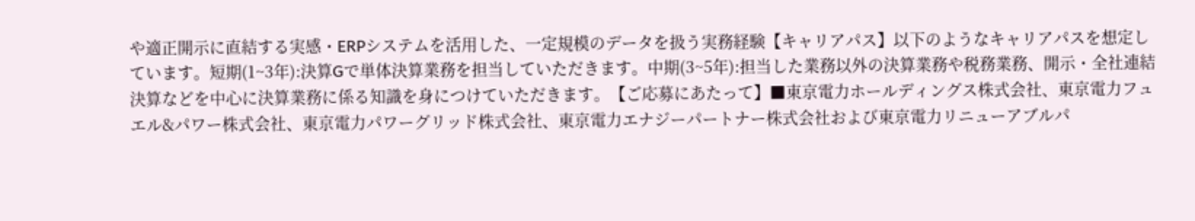や適正開示に直結する実感・ERPシステムを活用した、一定規模のデータを扱う実務経験【キャリアパス】以下のようなキャリアパスを想定しています。短期(1~3年):決算Gで単体決算業務を担当していただきます。中期(3~5年):担当した業務以外の決算業務や税務業務、開示・全社連結決算などを中心に決算業務に係る知識を身につけていただきます。【ご応募にあたって】■東京電力ホールディングス株式会社、東京電力フュエル&パワー株式会社、東京電力パワーグリッド株式会社、東京電力エナジーパートナー株式会社および東京電力リニューアブルパ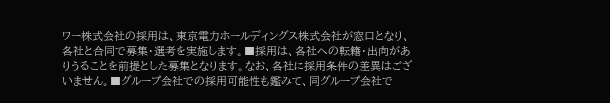ワー株式会社の採用は、東京電力ホールディングス株式会社が窓口となり、各社と合同で募集・選考を実施します。■採用は、各社への転籍・出向がありうることを前提とした募集となります。なお、各社に採用条件の差異はございません。■グループ会社での採用可能性も鑑みて、同グループ会社で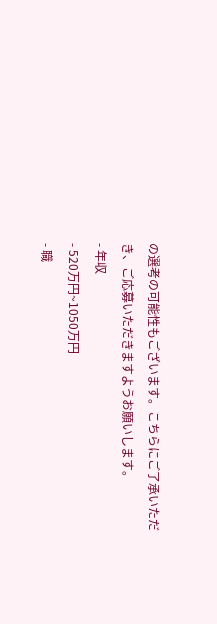の選考の可能性もございます。こちらにご了承いただき、ご応募いただきますようお願いします。
- 年収
- 520万円~1050万円
- 職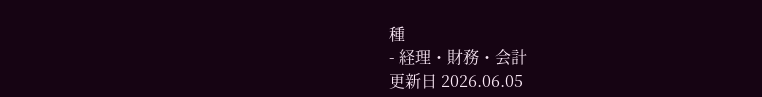種
- 経理・財務・会計
更新日 2026.06.05